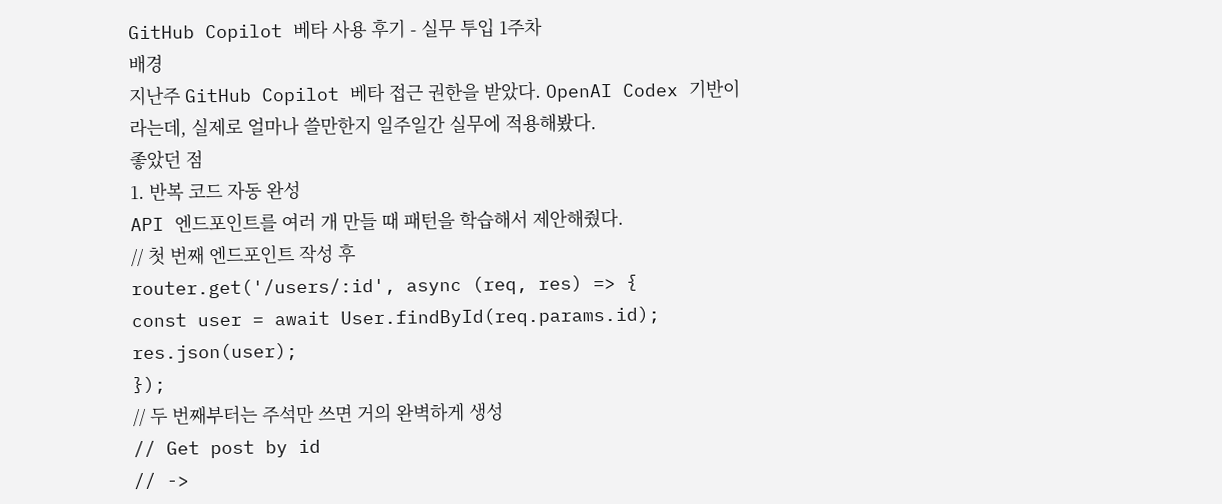GitHub Copilot 베타 사용 후기 - 실무 투입 1주차
배경
지난주 GitHub Copilot 베타 접근 권한을 받았다. OpenAI Codex 기반이라는데, 실제로 얼마나 쓸만한지 일주일간 실무에 적용해봤다.
좋았던 점
1. 반복 코드 자동 완성
API 엔드포인트를 여러 개 만들 때 패턴을 학습해서 제안해줬다.
// 첫 번째 엔드포인트 작성 후
router.get('/users/:id', async (req, res) => {
const user = await User.findById(req.params.id);
res.json(user);
});
// 두 번째부터는 주석만 쓰면 거의 완벽하게 생성
// Get post by id
// ->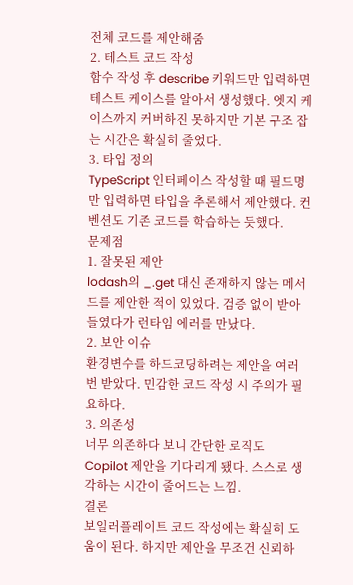전체 코드를 제안해줌
2. 테스트 코드 작성
함수 작성 후 describe 키워드만 입력하면 테스트 케이스를 알아서 생성했다. 엣지 케이스까지 커버하진 못하지만 기본 구조 잡는 시간은 확실히 줄었다.
3. 타입 정의
TypeScript 인터페이스 작성할 때 필드명만 입력하면 타입을 추론해서 제안했다. 컨벤션도 기존 코드를 학습하는 듯했다.
문제점
1. 잘못된 제안
lodash의 _.get 대신 존재하지 않는 메서드를 제안한 적이 있었다. 검증 없이 받아들였다가 런타임 에러를 만났다.
2. 보안 이슈
환경변수를 하드코딩하려는 제안을 여러 번 받았다. 민감한 코드 작성 시 주의가 필요하다.
3. 의존성
너무 의존하다 보니 간단한 로직도 Copilot 제안을 기다리게 됐다. 스스로 생각하는 시간이 줄어드는 느낌.
결론
보일러플레이트 코드 작성에는 확실히 도움이 된다. 하지만 제안을 무조건 신뢰하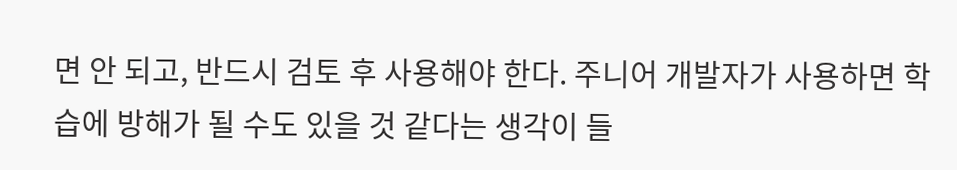면 안 되고, 반드시 검토 후 사용해야 한다. 주니어 개발자가 사용하면 학습에 방해가 될 수도 있을 것 같다는 생각이 들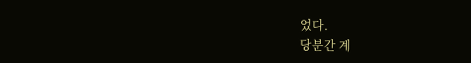었다.
당분간 계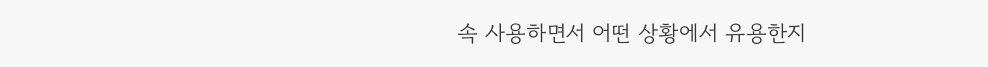속 사용하면서 어떤 상황에서 유용한지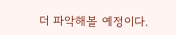더 파악해볼 예정이다.